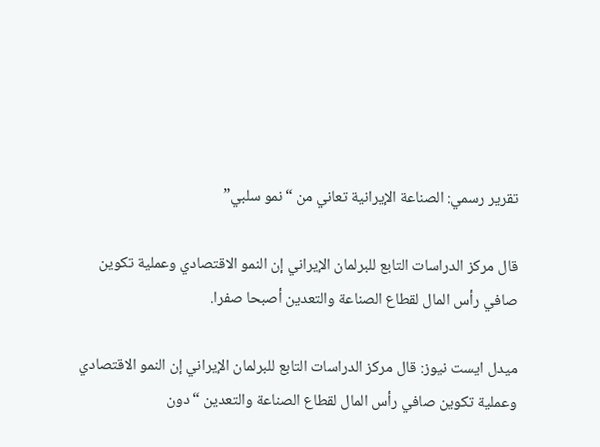تقرير رسمي: الصناعة الإيرانية تعاني من “نمو سلبي”

قال مركز الدراسات التابع للبرلمان الإيراني إن النمو الاقتصادي وعملية تكوين صافي رأس المال لقطاع الصناعة والتعدين أصبحا صفرا.

ميدل ايست نيوز: قال مركز الدراسات التابع للبرلمان الإيراني إن النمو الاقتصادي وعملية تكوين صافي رأس المال لقطاع الصناعة والتعدين “دون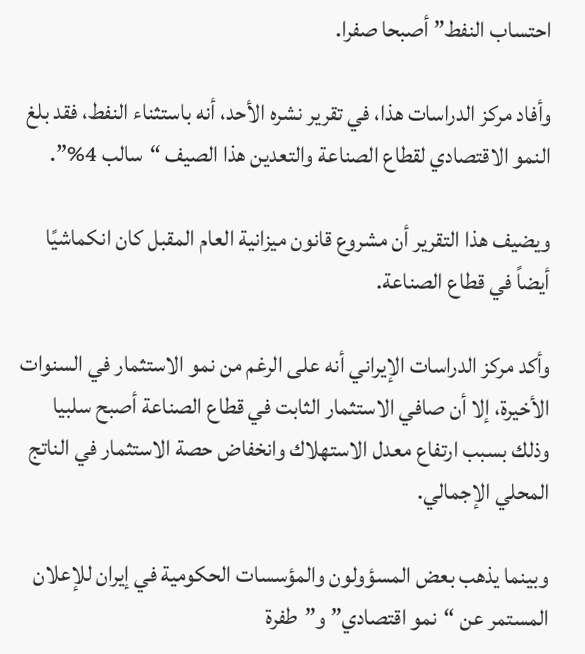احتساب النفط” أصبحا صفرا.

وأفاد مركز الدراسات هذا، في تقرير نشره الأحد، أنه باستثناء النفط، فقد بلغ النمو الاقتصادي لقطاع الصناعة والتعدين هذا الصيف “سالب 4%”.

ويضيف هذا التقرير أن مشروع قانون ميزانية العام المقبل كان انكماشيًا أيضاً في قطاع الصناعة.

وأكد مركز الدراسات الإيراني أنه على الرغم من نمو الاستثمار في السنوات الأخيرة، إلا أن صافي الاستثمار الثابت في قطاع الصناعة أصبح سلبيا وذلك بسبب ارتفاع معدل الاستهلاك وانخفاض حصة الاستثمار في الناتج المحلي الإجمالي.

وبينما يذهب بعض المسؤولون والمؤسسات الحكومية في إيران للإعلان المستمر عن “نمو اقتصادي” و”طفرة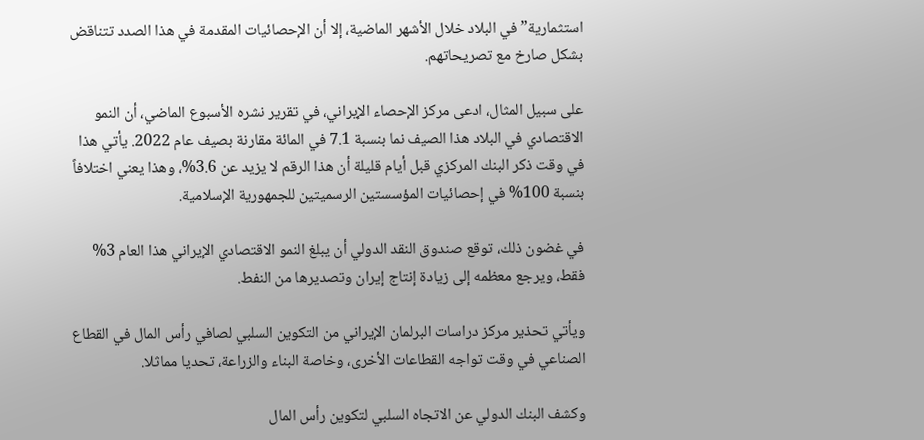استثمارية” في البلاد خلال الأشهر الماضية، إلا أن الإحصائيات المقدمة في هذا الصدد تتناقض بشكل صارخ مع تصريحاتهم.

على سبيل المثال، ادعى مركز الإحصاء الإيراني، في تقرير نشره الأسبوع الماضي، أن النمو الاقتصادي في البلاد هذا الصيف نما بنسبة 7.1 في المائة مقارنة بصيف عام 2022. يأتي هذا في وقت ذكر البنك المركزي قبل أيام قليلة أن هذا الرقم لا يزيد عن 3.6%، وهذا يعني اختلافاً بنسبة 100% في إحصائيات المؤسستين الرسميتين للجمهورية الإسلامية.

في غضون ذلك، توقع صندوق النقد الدولي أن يبلغ النمو الاقتصادي الإيراني هذا العام 3% فقط، ويرجع معظمه إلى زيادة إنتاج إيران وتصديرها من النفط.

ويأتي تحذير مركز دراسات البرلمان الإيراني من التكوين السلبي لصافي رأس المال في القطاع الصناعي في وقت تواجه القطاعات الأخرى، وخاصة البناء والزراعة، تحديا مماثلا.

وكشف البنك الدولي عن الاتجاه السلبي لتكوين رأس المال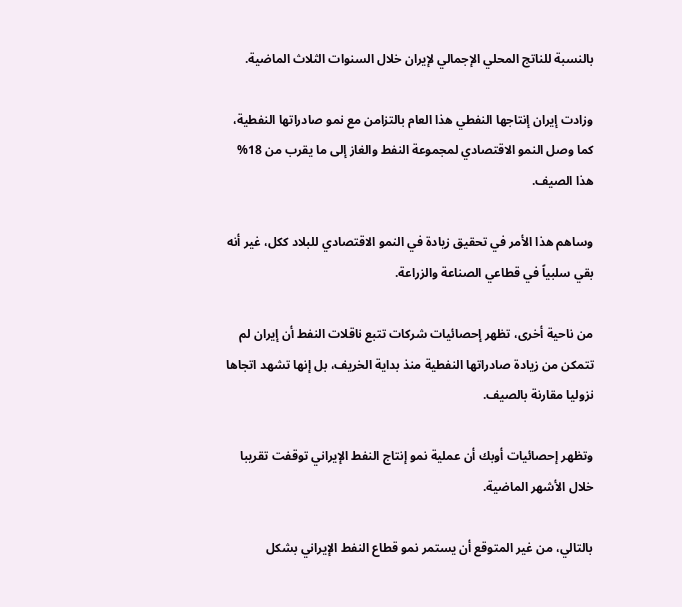بالنسبة للناتج المحلي الإجمالي لإيران خلال السنوات الثلاث الماضية.

وزادت إيران إنتاجها النفطي هذا العام بالتزامن مع نمو صادراتها النفطية، كما وصل النمو الاقتصادي لمجموعة النفط والغاز إلى ما يقرب من 18% هذا الصيف.

وساهم هذا الأمر في تحقيق زيادة في النمو الاقتصادي للبلاد ككل، غير أنه بقي سلبياً في قطاعي الصناعة والزراعة.

من ناحية أخرى، تظهر إحصائيات شركات تتبع ناقلات النفط أن إيران لم تتمكن من زيادة صادراتها النفطية منذ بداية الخريف، بل إنها تشهد اتجاها نزوليا مقارنة بالصيف.

وتظهر إحصائيات أوبك أن عملية نمو إنتاج النفط الإيراني توقفت تقريبا خلال الأشهر الماضية.

بالتالي، من غير المتوقع أن يستمر نمو قطاع النفط الإيراني بشكل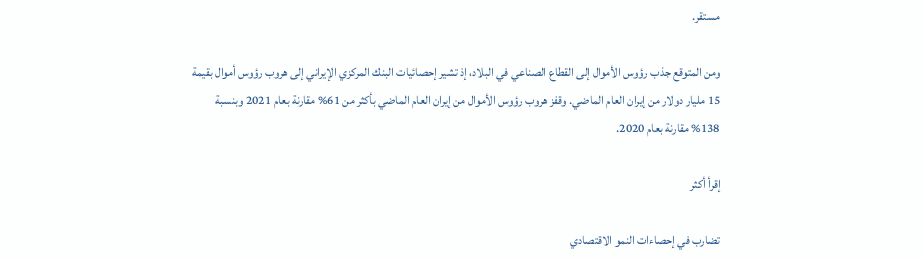مستقر.

ومن المتوقع جذب رؤوس الأموال إلى القطاع الصناعي في البلاد، إذ تشير إحصائيات البنك المركزي الإيراني إلى هروب رؤوس أموال بقيمة 15 مليار دولار من إيران العام الماضي. وقفز هروب رؤوس الأموال من إيران العام الماضي بأكثر من 61% مقارنة بعام 2021 وبنسبة 138% مقارنة بعام 2020.

إقرأ أكثر

تضارب في إحصاءات النمو الاقتصادي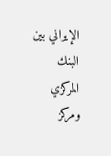الإيراني بين البنك المركزي ومركز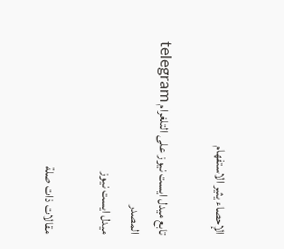الإحصاء يثير الاستفهام

تابع ميدل ايست نيوز على التلغرام telegram
المصدر
ميدل ايست نيوز

مقالات ذات صلة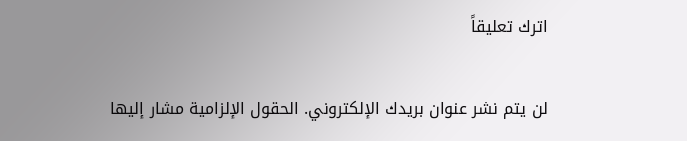اترك تعليقاً

لن يتم نشر عنوان بريدك الإلكتروني. الحقول الإلزامية مشار إليها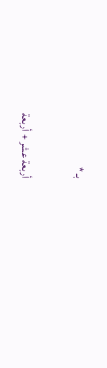بـ *

أربعة عشر + أربعة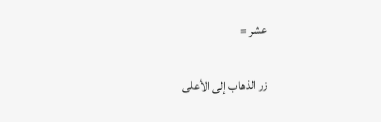عشر =

زر الذهاب إلى الأعلى